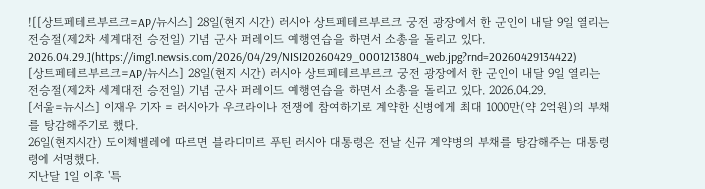![[상트페테르부르크=AP/뉴시스] 28일(현지 시간) 러시아 상트페테르부르크 궁전 광장에서 한 군인이 내달 9일 열리는 전승절(제2차 세계대전 승전일) 기념 군사 퍼레이드 예행연습을 하면서 소총을 돌리고 있다. 2026.04.29.](https://img1.newsis.com/2026/04/29/NISI20260429_0001213804_web.jpg?rnd=20260429134422)
[상트페테르부르크=AP/뉴시스] 28일(현지 시간) 러시아 상트페테르부르크 궁전 광장에서 한 군인이 내달 9일 열리는 전승절(제2차 세계대전 승전일) 기념 군사 퍼레이드 예행연습을 하면서 소총을 돌리고 있다. 2026.04.29.
[서울=뉴시스] 이재우 기자 = 러시아가 우크라이나 전쟁에 참여하기로 계약한 신병에게 최대 1000만(약 2억원)의 부채를 탕감해주기로 했다.
26일(현지시간) 도이체벨레에 따르면 블라디미르 푸틴 러시아 대통령은 전날 신규 계약병의 부채를 탕감해주는 대통령령에 서명했다.
지난달 1일 이후 '특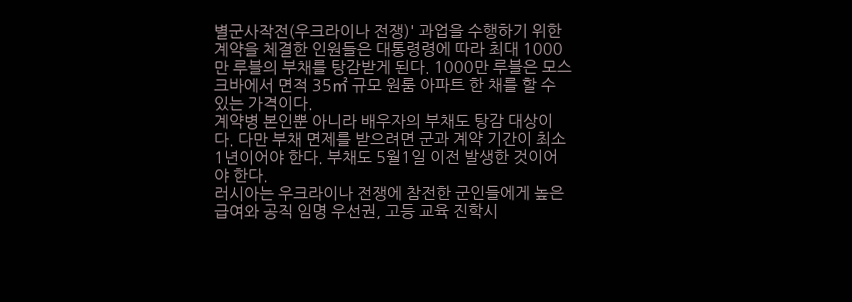별군사작전(우크라이나 전쟁)' 과업을 수행하기 위한 계약을 체결한 인원들은 대통령령에 따라 최대 1000만 루블의 부채를 탕감받게 된다. 1000만 루블은 모스크바에서 면적 35㎡ 규모 원룸 아파트 한 채를 할 수 있는 가격이다.
계약병 본인뿐 아니라 배우자의 부채도 탕감 대상이다. 다만 부채 면제를 받으려면 군과 계약 기간이 최소 1년이어야 한다. 부채도 5월1일 이전 발생한 것이어야 한다.
러시아는 우크라이나 전쟁에 참전한 군인들에게 높은 급여와 공직 임명 우선권, 고등 교육 진학시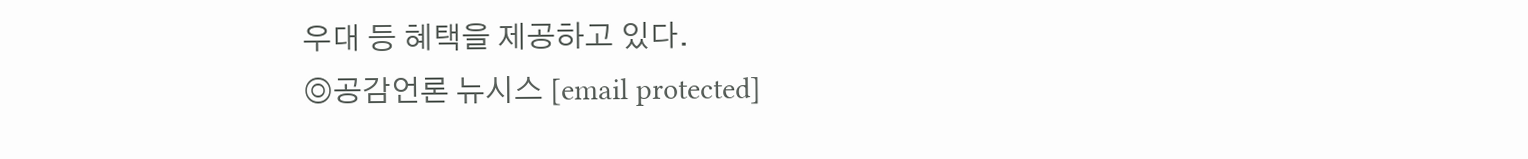우대 등 혜택을 제공하고 있다.
◎공감언론 뉴시스 [email protected]